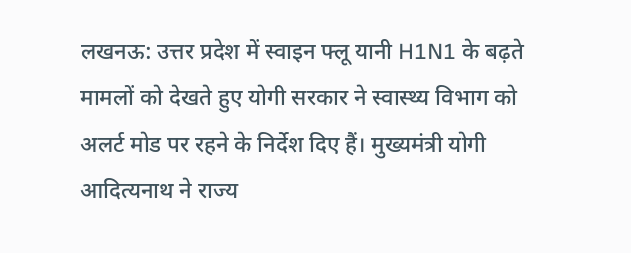लखनऊ: उत्तर प्रदेश में स्वाइन फ्लू यानी H1N1 के बढ़ते मामलों को देखते हुए योगी सरकार ने स्वास्थ्य विभाग को अलर्ट मोड पर रहने के निर्देश दिए हैं। मुख्यमंत्री योगी आदित्यनाथ ने राज्य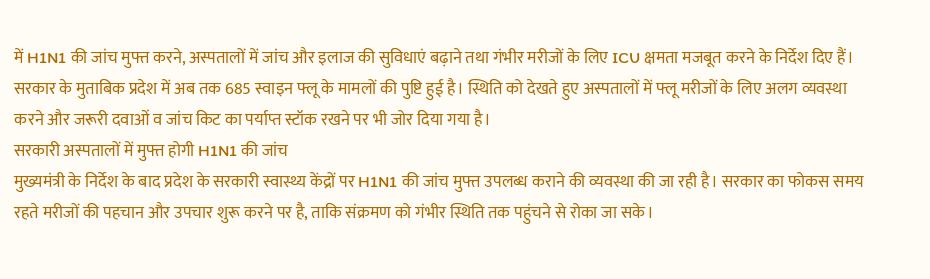में H1N1 की जांच मुफ्त करने, अस्पतालों में जांच और इलाज की सुविधाएं बढ़ाने तथा गंभीर मरीजों के लिए ICU क्षमता मजबूत करने के निर्देश दिए हैं।
सरकार के मुताबिक प्रदेश में अब तक 685 स्वाइन फ्लू के मामलों की पुष्टि हुई है। स्थिति को देखते हुए अस्पतालों में फ्लू मरीजों के लिए अलग व्यवस्था करने और जरूरी दवाओं व जांच किट का पर्याप्त स्टॉक रखने पर भी जोर दिया गया है।
सरकारी अस्पतालों में मुफ्त होगी H1N1 की जांच
मुख्यमंत्री के निर्देश के बाद प्रदेश के सरकारी स्वास्थ्य केंद्रों पर H1N1 की जांच मुफ्त उपलब्ध कराने की व्यवस्था की जा रही है। सरकार का फोकस समय रहते मरीजों की पहचान और उपचार शुरू करने पर है, ताकि संक्रमण को गंभीर स्थिति तक पहुंचने से रोका जा सके।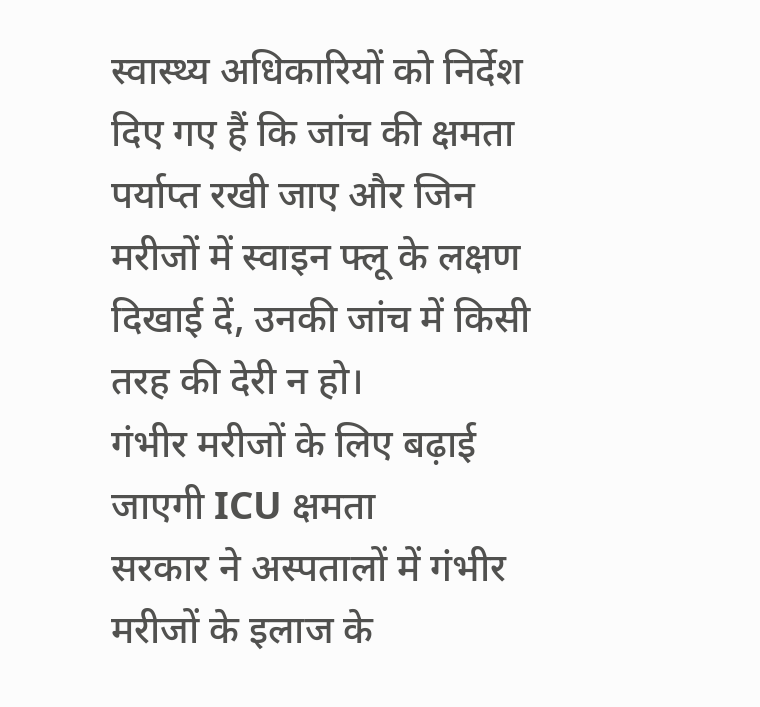स्वास्थ्य अधिकारियों को निर्देश दिए गए हैं कि जांच की क्षमता पर्याप्त रखी जाए और जिन मरीजों में स्वाइन फ्लू के लक्षण दिखाई दें, उनकी जांच में किसी तरह की देरी न हो।
गंभीर मरीजों के लिए बढ़ाई जाएगी ICU क्षमता
सरकार ने अस्पतालों में गंभीर मरीजों के इलाज के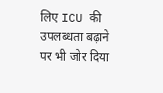लिए ICU की उपलब्धता बढ़ाने पर भी जोर दिया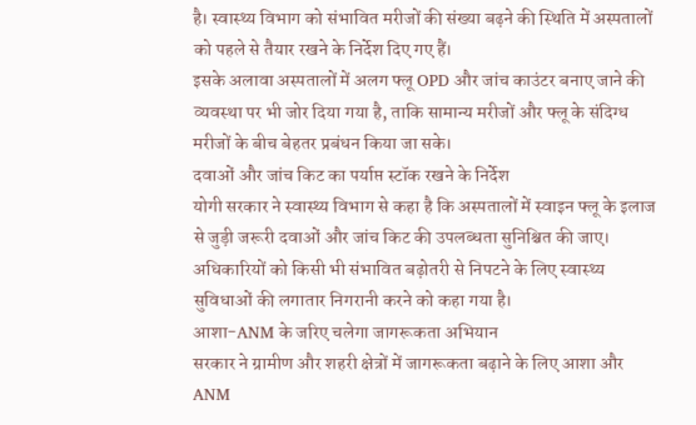है। स्वास्थ्य विभाग को संभावित मरीजों की संख्या बढ़ने की स्थिति में अस्पतालों को पहले से तैयार रखने के निर्देश दिए गए हैं।
इसके अलावा अस्पतालों में अलग फ्लू OPD और जांच काउंटर बनाए जाने की व्यवस्था पर भी जोर दिया गया है, ताकि सामान्य मरीजों और फ्लू के संदिग्ध मरीजों के बीच बेहतर प्रबंधन किया जा सके।
दवाओं और जांच किट का पर्याप्त स्टॉक रखने के निर्देश
योगी सरकार ने स्वास्थ्य विभाग से कहा है कि अस्पतालों में स्वाइन फ्लू के इलाज से जुड़ी जरूरी दवाओं और जांच किट की उपलब्धता सुनिश्चित की जाए। अधिकारियों को किसी भी संभावित बढ़ोतरी से निपटने के लिए स्वास्थ्य सुविधाओं की लगातार निगरानी करने को कहा गया है।
आशा-ANM के जरिए चलेगा जागरूकता अभियान
सरकार ने ग्रामीण और शहरी क्षेत्रों में जागरूकता बढ़ाने के लिए आशा और ANM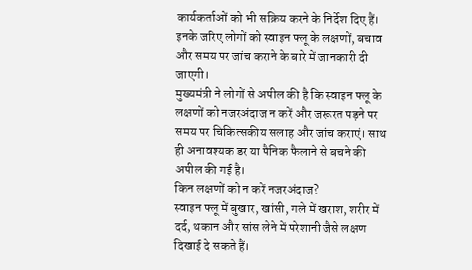कार्यकर्ताओं को भी सक्रिय करने के निर्देश दिए हैं। इनके जरिए लोगों को स्वाइन फ्लू के लक्षणों, बचाव और समय पर जांच कराने के बारे में जानकारी दी जाएगी।
मुख्यमंत्री ने लोगों से अपील की है कि स्वाइन फ्लू के लक्षणों को नजरअंदाज न करें और जरूरत पड़ने पर समय पर चिकित्सकीय सलाह और जांच कराएं। साथ ही अनावश्यक डर या पैनिक फैलाने से बचने की अपील की गई है।
किन लक्षणों को न करें नजरअंदाज?
स्वाइन फ्लू में बुखार, खांसी, गले में खराश, शरीर में दर्द, थकान और सांस लेने में परेशानी जैसे लक्षण दिखाई दे सकते हैं।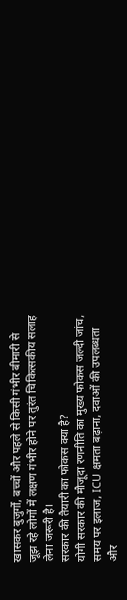खासकर बुजुर्गों, बच्चों और पहले से किसी गंभीर बीमारी से जूझ रहे लोगों में लक्षण गंभीर होने पर तुरंत चिकित्सकीय सलाह लेना जरूरी है।
सरकार की तैयारी का फोकस क्या है?
योगी सरकार की मौजूदा रणनीति का मुख्य फोकस जल्दी जांच, समय पर इलाज, ICU क्षमता बढ़ाना, दवाओं की उपलब्धता और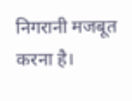निगरानी मजबूत करना है।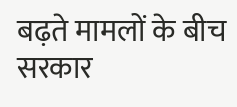बढ़ते मामलों के बीच सरकार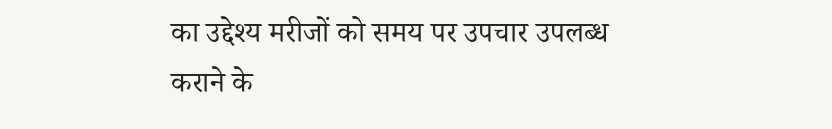का उद्देश्य मरीजों को समय पर उपचार उपलब्ध कराने के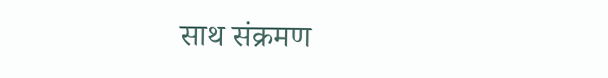साथ संक्रमण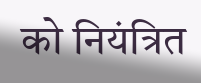को नियंत्रित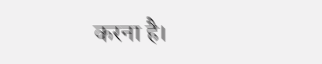करना है।